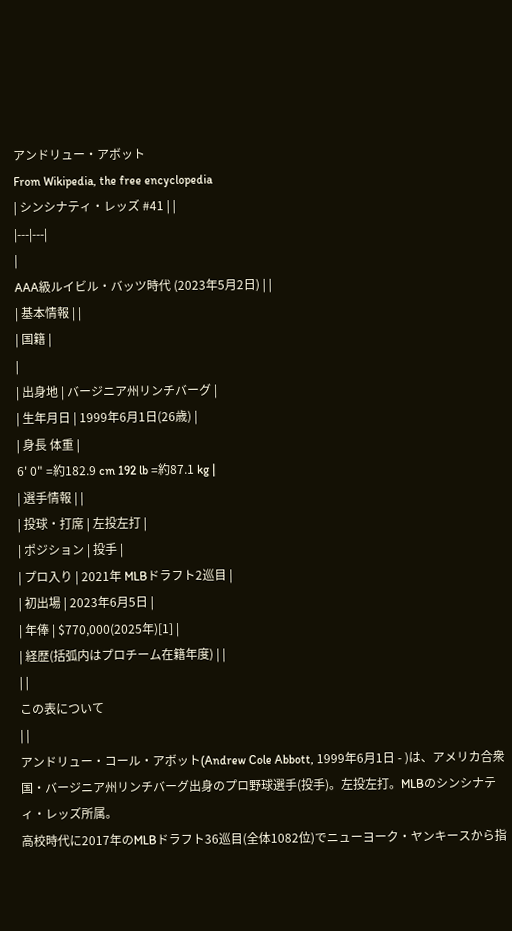アンドリュー・アボット
From Wikipedia, the free encyclopedia
| シンシナティ・レッズ #41 | |
|---|---|
|
AAA級ルイビル・バッツ時代 (2023年5月2日) | |
| 基本情報 | |
| 国籍 |
|
| 出身地 | バージニア州リンチバーグ |
| 生年月日 | 1999年6月1日(26歳) |
| 身長 体重 |
6' 0" =約182.9 cm 192 lb =約87.1 kg |
| 選手情報 | |
| 投球・打席 | 左投左打 |
| ポジション | 投手 |
| プロ入り | 2021年 MLBドラフト2巡目 |
| 初出場 | 2023年6月5日 |
| 年俸 | $770,000(2025年)[1] |
| 経歴(括弧内はプロチーム在籍年度) | |
| |
この表について
| |
アンドリュー・コール・アボット(Andrew Cole Abbott, 1999年6月1日 - )は、アメリカ合衆国・バージニア州リンチバーグ出身のプロ野球選手(投手)。左投左打。MLBのシンシナティ・レッズ所属。
高校時代に2017年のMLBドラフト36巡目(全体1082位)でニューヨーク・ヤンキースから指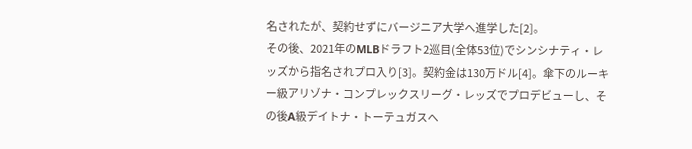名されたが、契約せずにバージニア大学へ進学した[2]。
その後、2021年のMLBドラフト2巡目(全体53位)でシンシナティ・レッズから指名されプロ入り[3]。契約金は130万ドル[4]。傘下のルーキー級アリゾナ・コンプレックスリーグ・レッズでプロデビューし、その後A級デイトナ・トーテュガスへ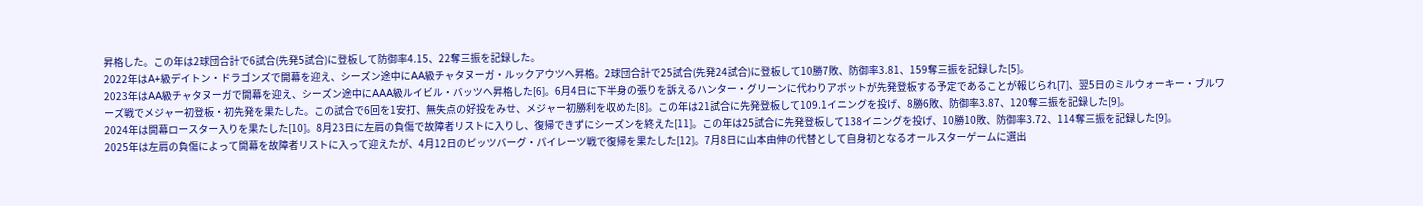昇格した。この年は2球団合計で6試合(先発5試合)に登板して防御率4.15、22奪三振を記録した。
2022年はA+級デイトン・ドラゴンズで開幕を迎え、シーズン途中にAA級チャタヌーガ・ルックアウツへ昇格。2球団合計で25試合(先発24試合)に登板して10勝7敗、防御率3.81、159奪三振を記録した[5]。
2023年はAA級チャタヌーガで開幕を迎え、シーズン途中にAAA級ルイビル・バッツへ昇格した[6]。6月4日に下半身の張りを訴えるハンター・グリーンに代わりアボットが先発登板する予定であることが報じられ[7]、翌5日のミルウォーキー・ブルワーズ戦でメジャー初登板・初先発を果たした。この試合で6回を1安打、無失点の好投をみせ、メジャー初勝利を収めた[8]。この年は21試合に先発登板して109.1イニングを投げ、8勝6敗、防御率3.87、120奪三振を記録した[9]。
2024年は開幕ロースター入りを果たした[10]。8月23日に左肩の負傷で故障者リストに入りし、復帰できずにシーズンを終えた[11]。この年は25試合に先発登板して138イニングを投げ、10勝10敗、防御率3.72、114奪三振を記録した[9]。
2025年は左肩の負傷によって開幕を故障者リストに入って迎えたが、4月12日のピッツバーグ・パイレーツ戦で復帰を果たした[12]。7月8日に山本由伸の代替として自身初となるオールスターゲームに選出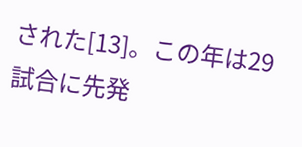された[13]。この年は29試合に先発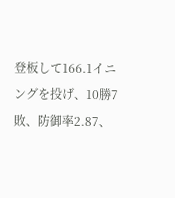登板して166.1イニングを投げ、10勝7敗、防御率2.87、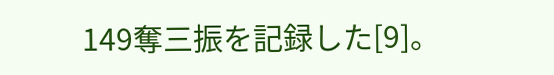149奪三振を記録した[9]。